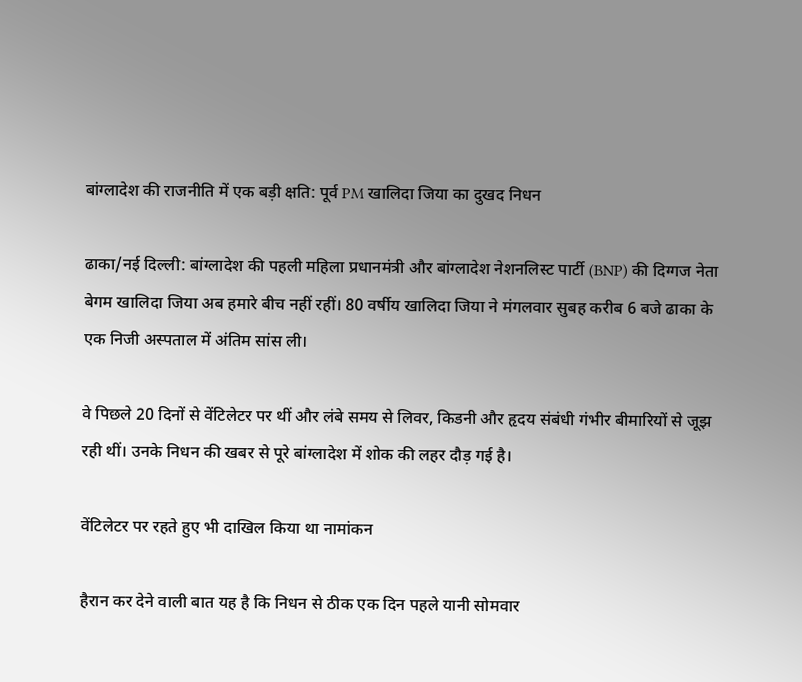बांग्लादेश की राजनीति में एक बड़ी क्षति: पूर्व PM खालिदा जिया का दुखद निधन

ढाका/नई दिल्ली: बांग्लादेश की पहली महिला प्रधानमंत्री और बांग्लादेश नेशनलिस्ट पार्टी (BNP) की दिग्गज नेता बेगम खालिदा जिया अब हमारे बीच नहीं रहीं। 80 वर्षीय खालिदा जिया ने मंगलवार सुबह करीब 6 बजे ढाका के एक निजी अस्पताल में अंतिम सांस ली।

वे पिछले 20 दिनों से वेंटिलेटर पर थीं और लंबे समय से लिवर, किडनी और हृदय संबंधी गंभीर बीमारियों से जूझ रही थीं। उनके निधन की खबर से पूरे बांग्लादेश में शोक की लहर दौड़ गई है।

वेंटिलेटर पर रहते हुए भी दाखिल किया था नामांकन

हैरान कर देने वाली बात यह है कि निधन से ठीक एक दिन पहले यानी सोमवार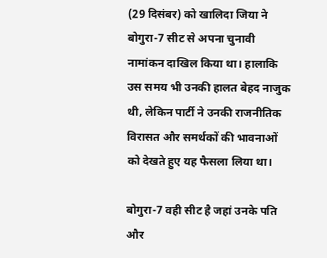(29 दिसंबर) को खालिदा जिया ने बोगुरा-7 सीट से अपना चुनावी नामांकन दाखिल किया था। हालाकि उस समय भी उनकी हालत बेहद नाजुक थी, लेकिन पार्टी ने उनकी राजनीतिक विरासत और समर्थकों की भावनाओं को देखते हुए यह फैसला लिया था।

बोगुरा-7 वही सीट है जहां उनके पति और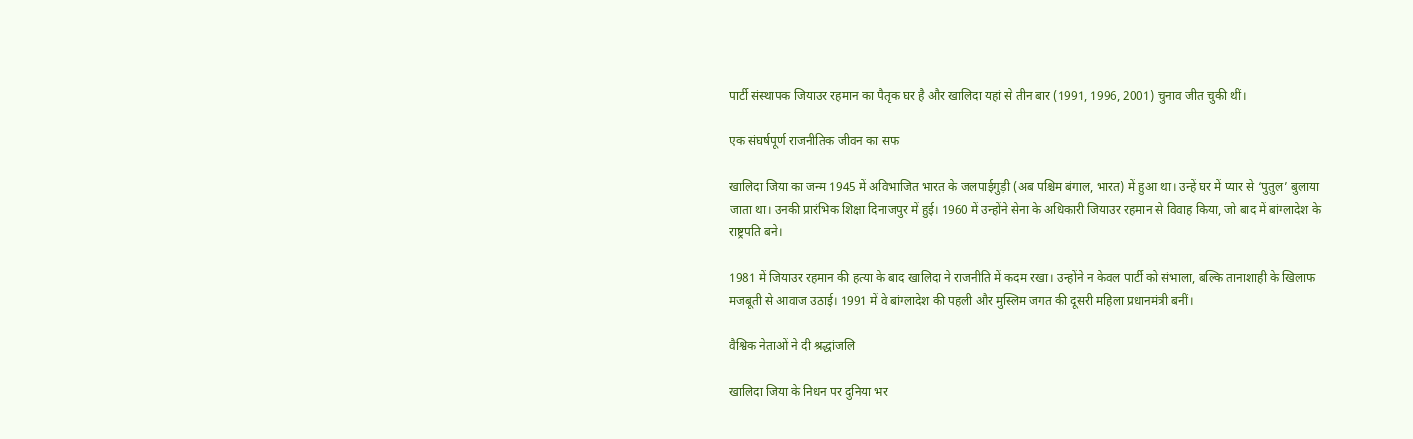पार्टी संस्थापक जियाउर रहमान का पैतृक घर है और खालिदा यहां से तीन बार (1991, 1996, 2001) चुनाव जीत चुकी थीं।

एक संघर्षपूर्ण राजनीतिक जीवन का सफ

खालिदा जिया का जन्म 1945 में अविभाजित भारत के जलपाईगुड़ी (अब पश्चिम बंगाल, भारत) में हुआ था। उन्हें घर में प्यार से ‘पुतुल’ बुलाया जाता था। उनकी प्रारंभिक शिक्षा दिनाजपुर में हुई। 1960 में उन्होंने सेना के अधिकारी जियाउर रहमान से विवाह किया, जो बाद में बांग्लादेश के राष्ट्रपति बने।

1981 में जियाउर रहमान की हत्या के बाद खालिदा ने राजनीति में कदम रखा। उन्होंने न केवल पार्टी को संभाला, बल्कि तानाशाही के खिलाफ मजबूती से आवाज उठाई। 1991 में वे बांग्लादेश की पहली और मुस्लिम जगत की दूसरी महिला प्रधानमंत्री बनीं।

वैश्विक नेताओं ने दी श्रद्धांजलि

खालिदा जिया के निधन पर दुनिया भर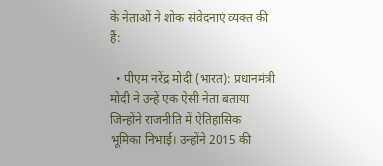के नेताओं ने शोक संवेदनाएं व्यक्त की हैं:

  • पीएम नरेंद्र मोदी (भारत): प्रधानमंत्री मोदी ने उन्हें एक ऐसी नेता बताया जिन्होंने राजनीति में ऐतिहासिक भूमिका निभाई। उन्होंने 2015 की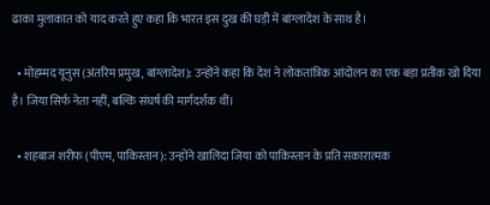ढाका मुलाकात को याद करते हुए कहा कि भारत इस दुख की घड़ी में बांग्लादेश के साथ है।

  • मोहम्मद यूनुस (अंतरिम प्रमुख, बांग्लादेश): उन्होंने कहा कि देश ने लोकतांत्रिक आंदोलन का एक बड़ा प्रतीक खो दिया है। जिया सिर्फ नेता नहीं, बल्कि संघर्ष की मार्गदर्शक थीं।

  • शहबाज शरीफ (पीएम, पाकिस्तान): उन्होंने खालिदा जिया को पाकिस्तान के प्रति सकारात्मक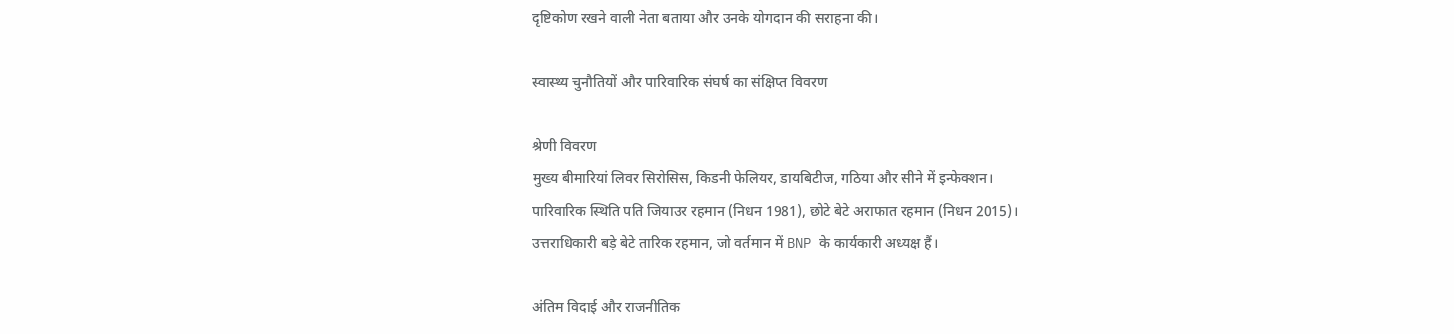दृष्टिकोण रखने वाली नेता बताया और उनके योगदान की सराहना की।

स्वास्थ्य चुनौतियों और पारिवारिक संघर्ष का संक्षिप्त विवरण

श्रेणी विवरण
मुख्य बीमारियां लिवर सिरोसिस, किडनी फेलियर, डायबिटीज, गठिया और सीने में इन्फेक्शन।
पारिवारिक स्थिति पति जियाउर रहमान (निधन 1981), छोटे बेटे अराफात रहमान (निधन 2015)।
उत्तराधिकारी बड़े बेटे तारिक रहमान, जो वर्तमान में BNP के कार्यकारी अध्यक्ष हैं।

अंतिम विदाई और राजनीतिक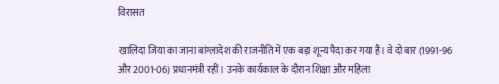विरासत

खालिदा जिया का जाना बांग्लादेश की राजनीति में एक बड़ा शून्य पैदा कर गया है। वे दो बार (1991-96 और 2001-06) प्रधानमंत्री रहीं। उनके कार्यकाल के दौरान शिक्षा और महिला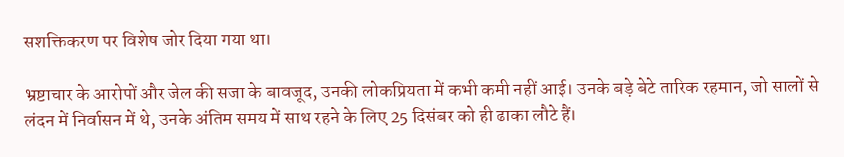सशक्तिकरण पर विशेष जोर दिया गया था।

भ्रष्टाचार के आरोपों और जेल की सजा के बावजूद, उनकी लोकप्रियता में कभी कमी नहीं आई। उनके बड़े बेटे तारिक रहमान, जो सालों से लंदन में निर्वासन में थे, उनके अंतिम समय में साथ रहने के लिए 25 दिसंबर को ही ढाका लौटे हैं।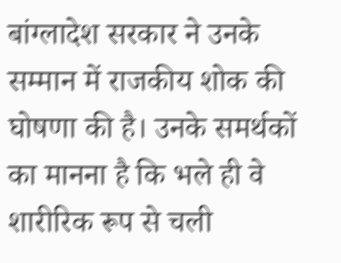बांग्लादेश सरकार ने उनके सम्मान में राजकीय शोक की घोषणा की है। उनके समर्थकों का मानना है कि भले ही वे शारीरिक रूप से चली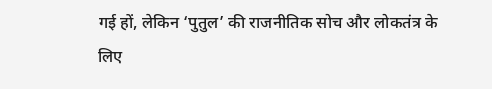गई हों, लेकिन ‘पुतुल’ की राजनीतिक सोच और लोकतंत्र के लिए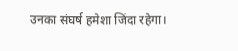उनका संघर्ष हमेशा जिंदा रहेगा।